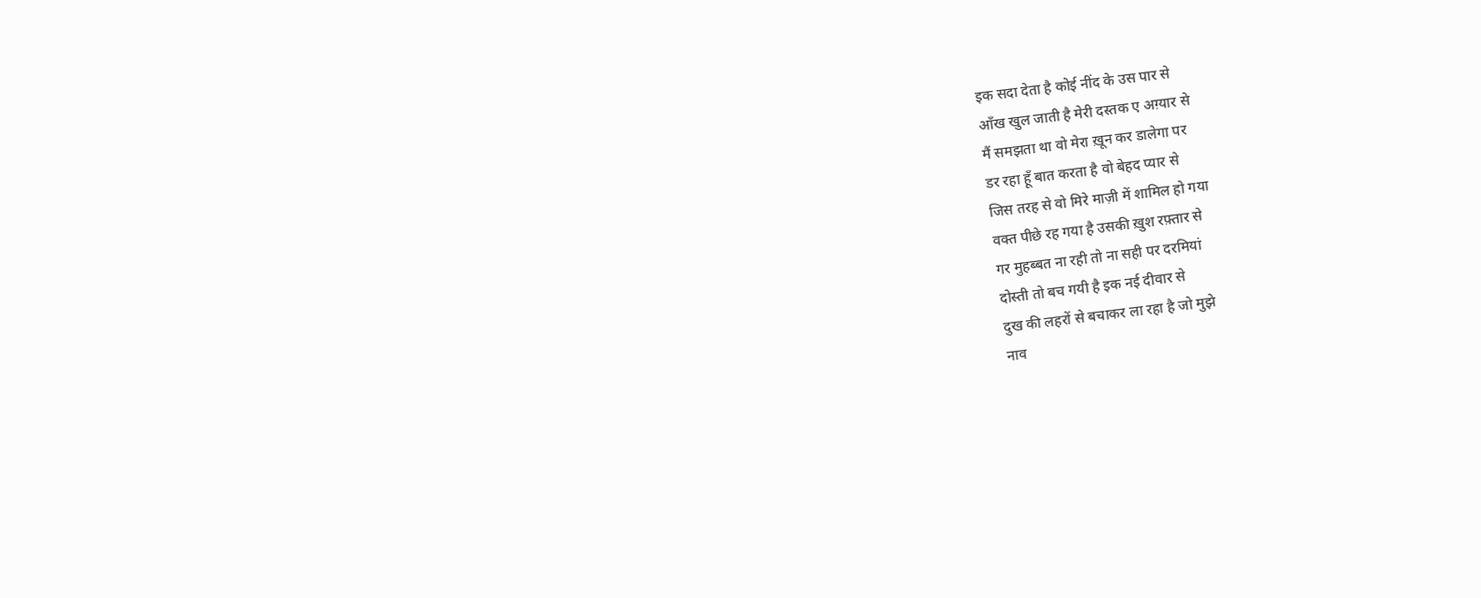इक सदा देता है कोई नींद के उस पार से
आँख खुल जाती है मेरी दस्तक ए अग़्यार से
मैं समझता था वो मेरा ख़ून कर डालेगा पर
डर रहा हूँ बात करता है वो बेहद प्यार से
जिस तरह से वो मिरे माज़ी में शामिल हो गया
वक्त पीछे रह गया है उसकी ख़ुश रफ़्तार से
गर मुहब्बत ना रही तो ना सही पर दरमियां
दोस्ती तो बच गयी है इक नई दीवार से
दुख की लहरों से बचाकर ला रहा है जो मुझे
नाव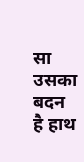सा उसका बदन है हाथ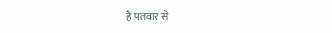हैं पतवार से